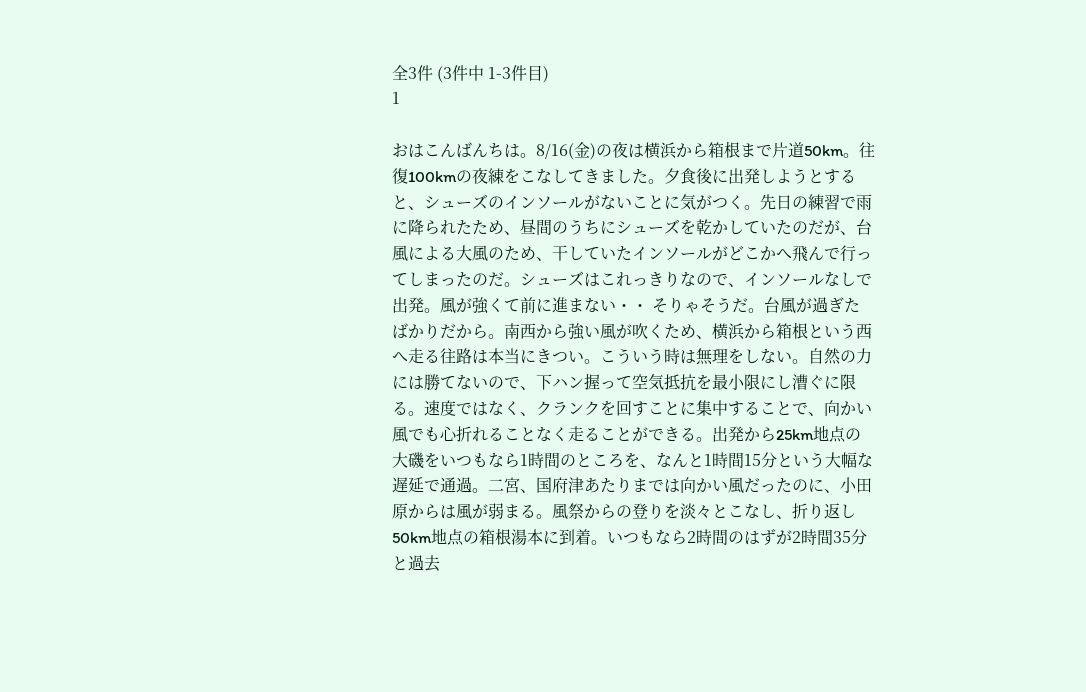全3件 (3件中 1-3件目)
1

おはこんばんちは。8/16(金)の夜は横浜から箱根まで片道50km。往復100kmの夜練をこなしてきました。夕食後に出発しようとすると、シューズのインソールがないことに気がつく。先日の練習で雨に降られたため、昼間のうちにシューズを乾かしていたのだが、台風による大風のため、干していたインソールがどこかへ飛んで行ってしまったのだ。シューズはこれっきりなので、インソールなしで出発。風が強くて前に進まない・・ そりゃそうだ。台風が過ぎたばかりだから。南西から強い風が吹くため、横浜から箱根という西へ走る往路は本当にきつい。こういう時は無理をしない。自然の力には勝てないので、下ハン握って空気抵抗を最小限にし漕ぐに限る。速度ではなく、クランクを回すことに集中することで、向かい風でも心折れることなく走ることができる。出発から25km地点の大磯をいつもなら1時間のところを、なんと1時間15分という大幅な遅延で通過。二宮、国府津あたりまでは向かい風だったのに、小田原からは風が弱まる。風祭からの登りを淡々とこなし、折り返し50km地点の箱根湯本に到着。いつもなら2時間のはずが2時間35分と過去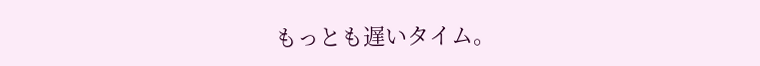もっとも遅いタイム。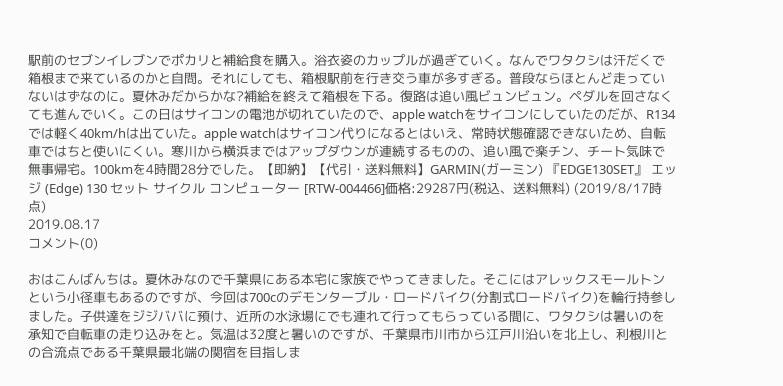駅前のセブンイレブンでポカリと補給食を購入。浴衣姿のカップルが過ぎていく。なんでワタクシは汗だくで箱根まで来ているのかと自問。それにしても、箱根駅前を行き交う車が多すぎる。普段ならほとんど走っていないはずなのに。夏休みだからかな?補給を終えて箱根を下る。復路は追い風ビュンビュン。ペダルを回さなくても進んでいく。この日はサイコンの電池が切れていたので、apple watchをサイコンにしていたのだが、R134では軽く40km/hは出ていた。apple watchはサイコン代りになるとはいえ、常時状態確認できないため、自転車ではちと使いにくい。寒川から横浜まではアップダウンが連続するものの、追い風で楽チン、チート気味で無事帰宅。100kmを4時間28分でした。【即納】【代引・送料無料】GARMIN(ガーミン) 『EDGE130SET』 エッジ (Edge) 130 セット サイクル コンピューター [RTW-004466]価格:29287円(税込、送料無料) (2019/8/17時点)
2019.08.17
コメント(0)

おはこんばんちは。夏休みなので千葉県にある本宅に家族でやってきました。そこにはアレックスモールトンという小径車もあるのですが、今回は700cのデモンターブル・ロードバイク(分割式ロードバイク)を輪行持参しました。子供達をジジババに預け、近所の水泳場にでも連れて行ってもらっている間に、ワタクシは暑いのを承知で自転車の走り込みをと。気温は32度と暑いのですが、千葉県市川市から江戸川沿いを北上し、利根川との合流点である千葉県最北端の関宿を目指しま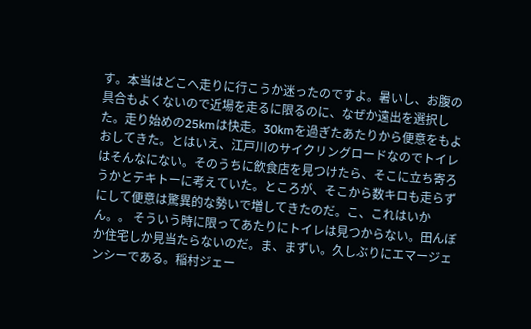す。本当はどこへ走りに行こうか迷ったのですよ。暑いし、お腹の具合もよくないので近場を走るに限るのに、なぜか遠出を選択した。走り始めの25kmは快走。30kmを過ぎたあたりから便意をもよおしてきた。とはいえ、江戸川のサイクリングロードなのでトイレはそんなにない。そのうちに飲食店を見つけたら、そこに立ち寄ろうかとテキトーに考えていた。ところが、そこから数キロも走らずにして便意は驚異的な勢いで増してきたのだ。こ、これはいかん。。 そういう時に限ってあたりにトイレは見つからない。田んぼか住宅しか見当たらないのだ。ま、まずい。久しぶりにエマージェンシーである。稲村ジェー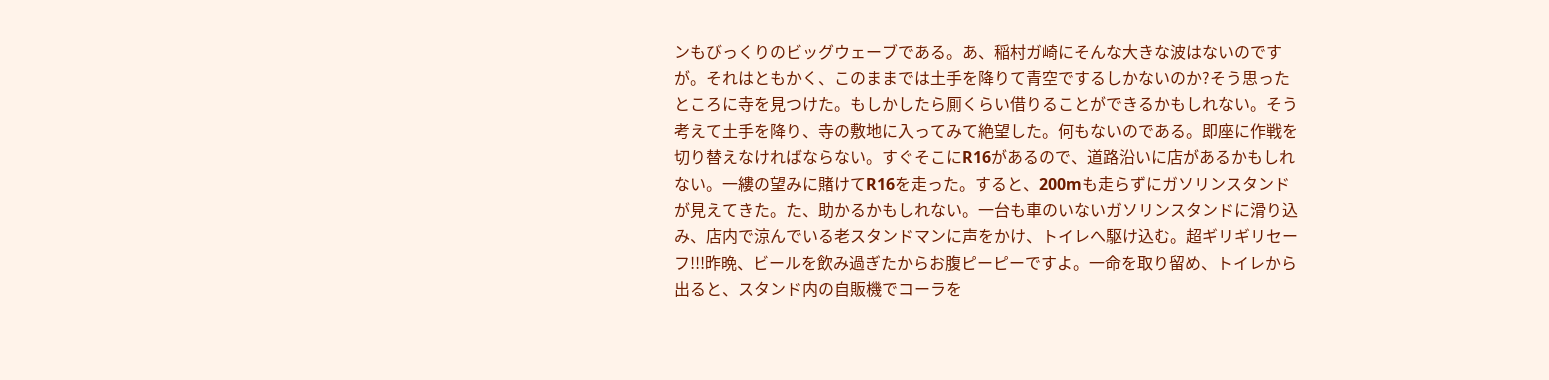ンもびっくりのビッグウェーブである。あ、稲村ガ崎にそんな大きな波はないのですが。それはともかく、このままでは土手を降りて青空でするしかないのか?そう思ったところに寺を見つけた。もしかしたら厠くらい借りることができるかもしれない。そう考えて土手を降り、寺の敷地に入ってみて絶望した。何もないのである。即座に作戦を切り替えなければならない。すぐそこにR16があるので、道路沿いに店があるかもしれない。一縷の望みに賭けてR16を走った。すると、200mも走らずにガソリンスタンドが見えてきた。た、助かるかもしれない。一台も車のいないガソリンスタンドに滑り込み、店内で涼んでいる老スタンドマンに声をかけ、トイレへ駆け込む。超ギリギリセーフ!!!昨晩、ビールを飲み過ぎたからお腹ピーピーですよ。一命を取り留め、トイレから出ると、スタンド内の自販機でコーラを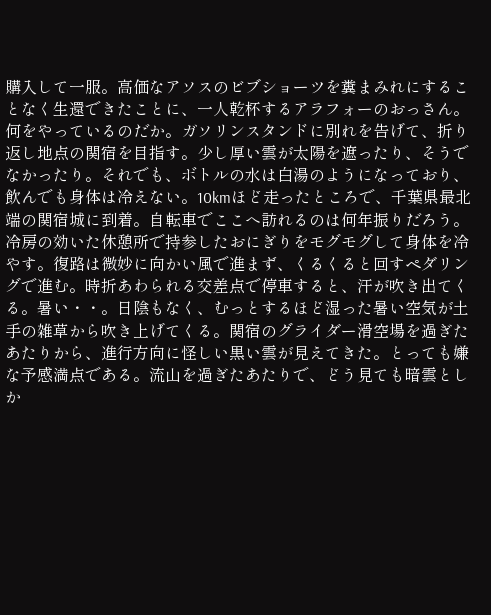購入して一服。高価なアソスのビブショーツを糞まみれにすることなく生還できたことに、一人乾杯するアラフォーのおっさん。何をやっているのだか。ガソリンスタンドに別れを告げて、折り返し地点の関宿を目指す。少し厚い雲が太陽を遮ったり、そうでなかったり。それでも、ボトルの水は白湯のようになっており、飲んでも身体は冷えない。10kmほど走ったところで、千葉県最北端の関宿城に到着。自転車でここへ訪れるのは何年振りだろう。冷房の効いた休憩所で持参したおにぎりをモグモグして身体を冷やす。復路は微妙に向かい風で進まず、くるくると回すペダリングで進む。時折あわられる交差点で停車すると、汗が吹き出てくる。暑い・・。日陰もなく、むっとするほど湿った暑い空気が土手の雑草から吹き上げてくる。関宿のグライダー滑空場を過ぎたあたりから、進行方向に怪しい黒い雲が見えてきた。とっても嫌な予感満点である。流山を過ぎたあたりで、どう見ても暗雲としか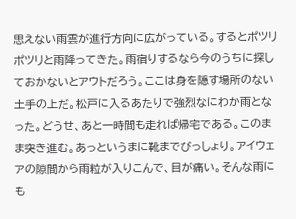思えない雨雲が進行方向に広がっている。するとポツリポツリと雨降ってきた。雨宿りするなら今のうちに探しておかないとアウトだろう。ここは身を隠す場所のない土手の上だ。松戸に入るあたりで強烈なにわか雨となった。どうせ、あと一時間も走れば帰宅である。このまま突き進む。あっというまに靴までびっしょり。アイウェアの隙間から雨粒が入りこんで、目が痛い。そんな雨にも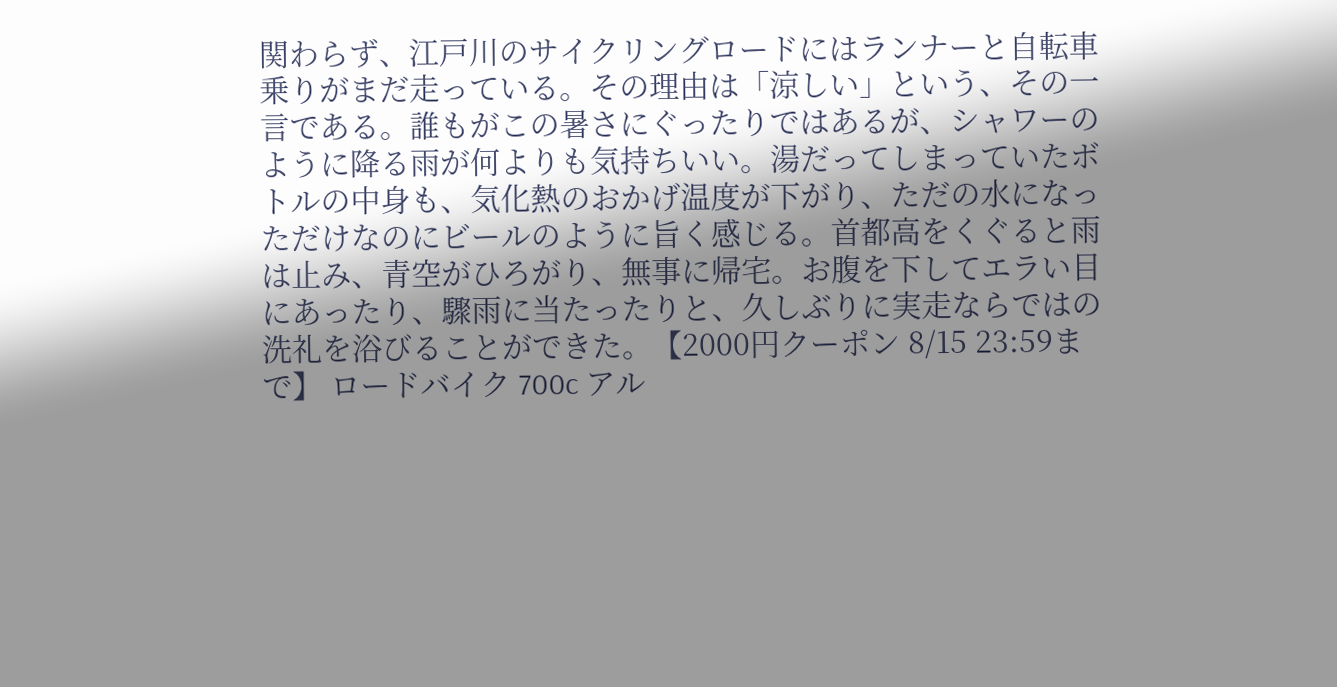関わらず、江戸川のサイクリングロードにはランナーと自転車乗りがまだ走っている。その理由は「涼しい」という、その一言である。誰もがこの暑さにぐったりではあるが、シャワーのように降る雨が何よりも気持ちいい。湯だってしまっていたボトルの中身も、気化熱のおかげ温度が下がり、ただの水になっただけなのにビールのように旨く感じる。首都高をくぐると雨は止み、青空がひろがり、無事に帰宅。お腹を下してエラい目にあったり、驟雨に当たったりと、久しぶりに実走ならではの洗礼を浴びることができた。【2000円クーポン 8/15 23:59まで】 ロードバイク 700c アル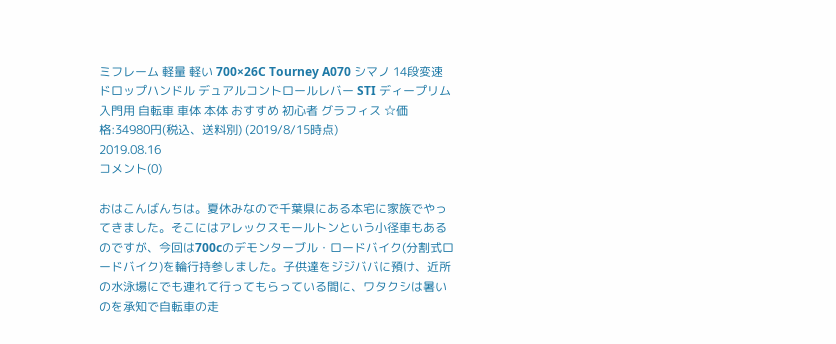ミフレーム 軽量 軽い 700×26C Tourney A070 シマノ 14段変速 ドロップハンドル デュアルコントロールレバー STI ディープリム 入門用 自転車 車体 本体 おすすめ 初心者 グラフィス ☆価格:34980円(税込、送料別) (2019/8/15時点)
2019.08.16
コメント(0)

おはこんばんちは。夏休みなので千葉県にある本宅に家族でやってきました。そこにはアレックスモールトンという小径車もあるのですが、今回は700cのデモンターブル・ロードバイク(分割式ロードバイク)を輪行持参しました。子供達をジジババに預け、近所の水泳場にでも連れて行ってもらっている間に、ワタクシは暑いのを承知で自転車の走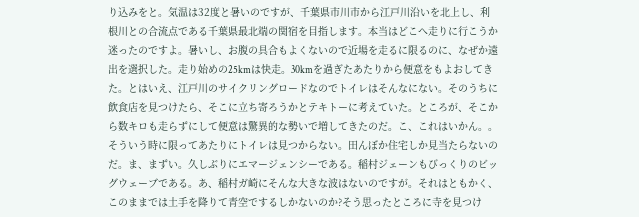り込みをと。気温は32度と暑いのですが、千葉県市川市から江戸川沿いを北上し、利根川との合流点である千葉県最北端の関宿を目指します。本当はどこへ走りに行こうか迷ったのですよ。暑いし、お腹の具合もよくないので近場を走るに限るのに、なぜか遠出を選択した。走り始めの25kmは快走。30kmを過ぎたあたりから便意をもよおしてきた。とはいえ、江戸川のサイクリングロードなのでトイレはそんなにない。そのうちに飲食店を見つけたら、そこに立ち寄ろうかとテキトーに考えていた。ところが、そこから数キロも走らずにして便意は驚異的な勢いで増してきたのだ。こ、これはいかん。。 そういう時に限ってあたりにトイレは見つからない。田んぼか住宅しか見当たらないのだ。ま、まずい。久しぶりにエマージェンシーである。稲村ジェーンもびっくりのビッグウェーブである。あ、稲村ガ崎にそんな大きな波はないのですが。それはともかく、このままでは土手を降りて青空でするしかないのか?そう思ったところに寺を見つけ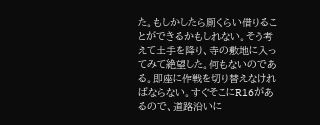た。もしかしたら厠くらい借りることができるかもしれない。そう考えて土手を降り、寺の敷地に入ってみて絶望した。何もないのである。即座に作戦を切り替えなければならない。すぐそこにR16があるので、道路沿いに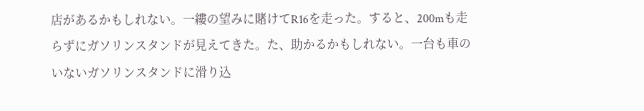店があるかもしれない。一縷の望みに賭けてR16を走った。すると、200mも走らずにガソリンスタンドが見えてきた。た、助かるかもしれない。一台も車のいないガソリンスタンドに滑り込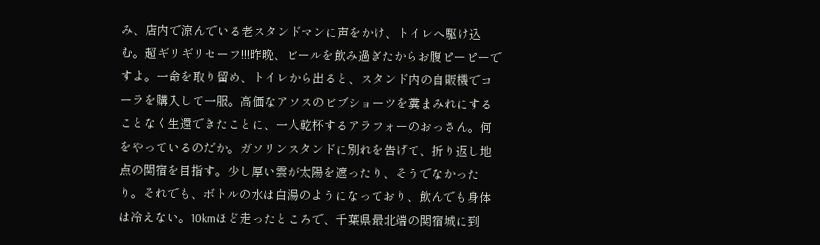み、店内で涼んでいる老スタンドマンに声をかけ、トイレへ駆け込む。超ギリギリセーフ!!!昨晩、ビールを飲み過ぎたからお腹ピーピーですよ。一命を取り留め、トイレから出ると、スタンド内の自販機でコーラを購入して一服。高価なアソスのビブショーツを糞まみれにすることなく生還できたことに、一人乾杯するアラフォーのおっさん。何をやっているのだか。ガソリンスタンドに別れを告げて、折り返し地点の関宿を目指す。少し厚い雲が太陽を遮ったり、そうでなかったり。それでも、ボトルの水は白湯のようになっており、飲んでも身体は冷えない。10kmほど走ったところで、千葉県最北端の関宿城に到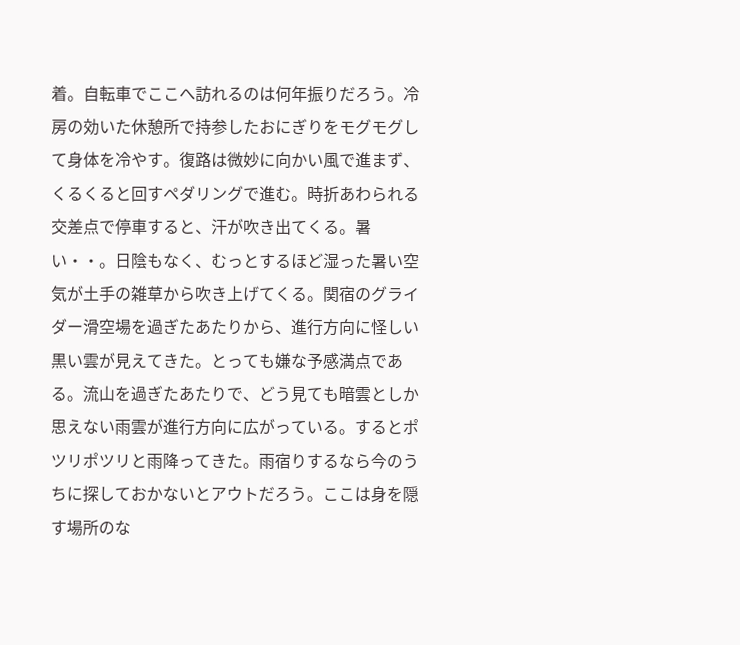着。自転車でここへ訪れるのは何年振りだろう。冷房の効いた休憩所で持参したおにぎりをモグモグして身体を冷やす。復路は微妙に向かい風で進まず、くるくると回すペダリングで進む。時折あわられる交差点で停車すると、汗が吹き出てくる。暑い・・。日陰もなく、むっとするほど湿った暑い空気が土手の雑草から吹き上げてくる。関宿のグライダー滑空場を過ぎたあたりから、進行方向に怪しい黒い雲が見えてきた。とっても嫌な予感満点である。流山を過ぎたあたりで、どう見ても暗雲としか思えない雨雲が進行方向に広がっている。するとポツリポツリと雨降ってきた。雨宿りするなら今のうちに探しておかないとアウトだろう。ここは身を隠す場所のな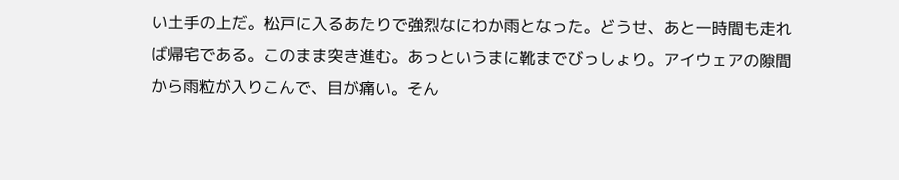い土手の上だ。松戸に入るあたりで強烈なにわか雨となった。どうせ、あと一時間も走れば帰宅である。このまま突き進む。あっというまに靴までびっしょり。アイウェアの隙間から雨粒が入りこんで、目が痛い。そん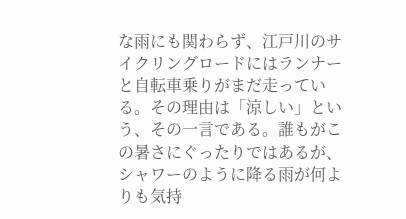な雨にも関わらず、江戸川のサイクリングロードにはランナーと自転車乗りがまだ走っている。その理由は「涼しい」という、その一言である。誰もがこの暑さにぐったりではあるが、シャワーのように降る雨が何よりも気持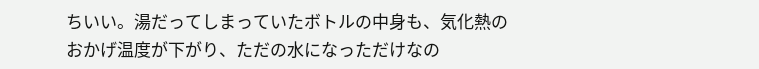ちいい。湯だってしまっていたボトルの中身も、気化熱のおかげ温度が下がり、ただの水になっただけなの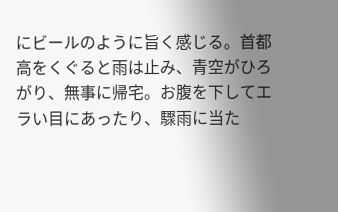にビールのように旨く感じる。首都高をくぐると雨は止み、青空がひろがり、無事に帰宅。お腹を下してエラい目にあったり、驟雨に当た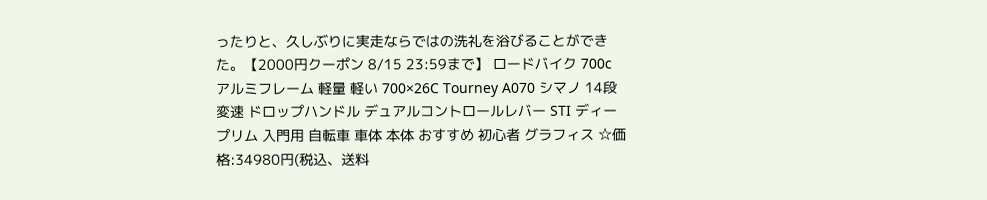ったりと、久しぶりに実走ならではの洗礼を浴びることができた。【2000円クーポン 8/15 23:59まで】 ロードバイク 700c アルミフレーム 軽量 軽い 700×26C Tourney A070 シマノ 14段変速 ドロップハンドル デュアルコントロールレバー STI ディープリム 入門用 自転車 車体 本体 おすすめ 初心者 グラフィス ☆価格:34980円(税込、送料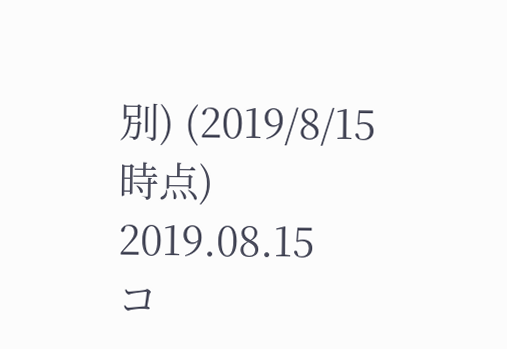別) (2019/8/15時点)
2019.08.15
コ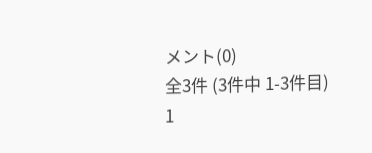メント(0)
全3件 (3件中 1-3件目)
1